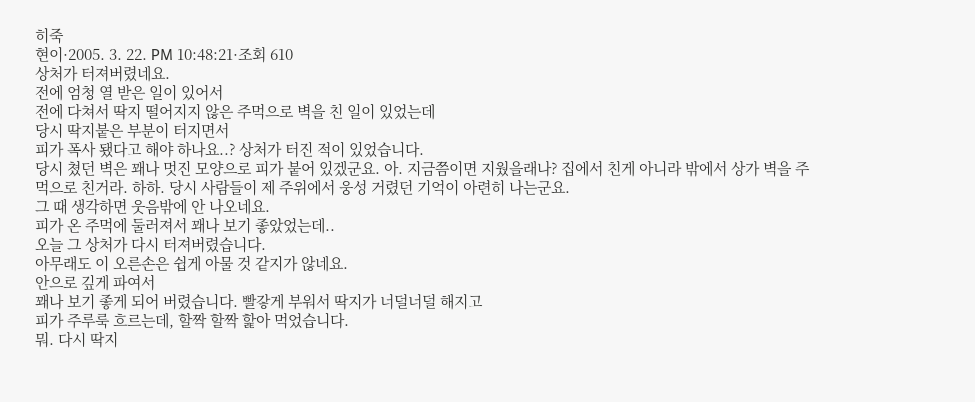히죽
현이·2005. 3. 22. PM 10:48:21·조회 610
상처가 터져버렸네요.
전에 엄청 열 받은 일이 있어서
전에 다쳐서 딱지 떨어지지 않은 주먹으로 벽을 친 일이 있었는데
당시 딱지붙은 부분이 터지면서
피가 폭사 됐다고 해야 하나요..? 상처가 터진 적이 있었습니다.
당시 쳤던 벽은 꽤나 멋진 모양으로 피가 붙어 있겠군요. 아. 지금쯤이면 지웠을래나? 집에서 친게 아니라 밖에서 상가 벽을 주먹으로 친거라. 하하. 당시 사람들이 제 주위에서 웅성 거렸던 기억이 아련히 나는군요.
그 때 생각하면 웃음밖에 안 나오네요.
피가 온 주먹에 둘러져서 꽤나 보기 좋았었는데..
오늘 그 상처가 다시 터져버렸습니다.
아무래도 이 오른손은 쉽게 아물 것 같지가 않네요.
안으로 깊게 파여서
꽤나 보기 좋게 되어 버렸습니다. 빨갛게 부워서 딱지가 너덜너덜 해지고
피가 주루룩 흐르는데, 할짝 할짝 핥아 먹었습니다.
뭐. 다시 딱지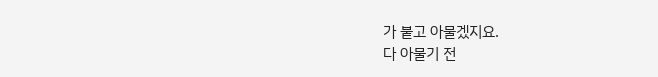가 붙고 아물겠지요.
다 아물기 전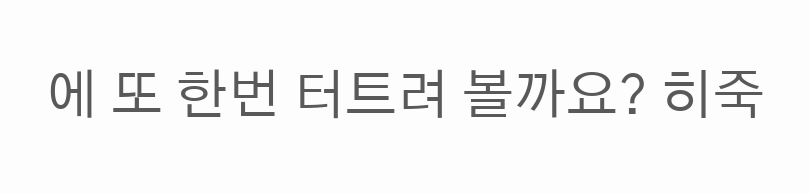에 또 한번 터트려 볼까요? 히죽